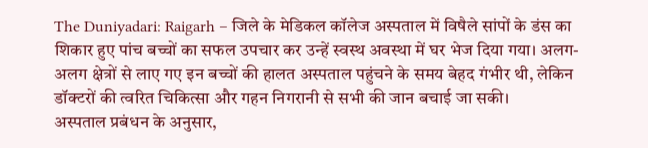The Duniyadari: Raigarh – जिले के मेडिकल कॉलेज अस्पताल में विषैले सांपों के डंस का शिकार हुए पांच बच्चों का सफल उपचार कर उन्हें स्वस्थ अवस्था में घर भेज दिया गया। अलग-अलग क्षेत्रों से लाए गए इन बच्चों की हालत अस्पताल पहुंचने के समय बेहद गंभीर थी, लेकिन डॉक्टरों की त्वरित चिकित्सा और गहन निगरानी से सभी की जान बचाई जा सकी।
अस्पताल प्रबंधन के अनुसार,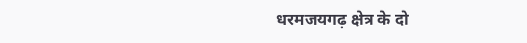धरमजयगढ़ क्षेत्र के दो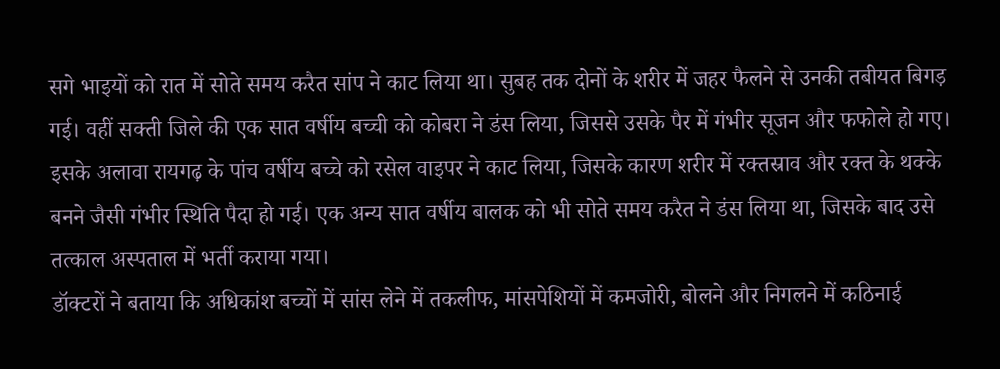सगे भाइयों को रात में सोते समय करैत सांप ने काट लिया था। सुबह तक दोनों के शरीर में जहर फैलने से उनकी तबीयत बिगड़ गई। वहीं सक्ती जिले की एक सात वर्षीय बच्ची को कोबरा ने डंस लिया, जिससे उसके पैर में गंभीर सूजन और फफोले हो गए।
इसके अलावा रायगढ़ के पांच वर्षीय बच्चे को रसेल वाइपर ने काट लिया, जिसके कारण शरीर में रक्तस्राव और रक्त के थक्के बनने जैसी गंभीर स्थिति पैदा हो गई। एक अन्य सात वर्षीय बालक को भी सोते समय करैत ने डंस लिया था, जिसके बाद उसे तत्काल अस्पताल में भर्ती कराया गया।
डॉक्टरों ने बताया कि अधिकांश बच्चों में सांस लेने में तकलीफ, मांसपेशियों में कमजोरी, बोलने और निगलने में कठिनाई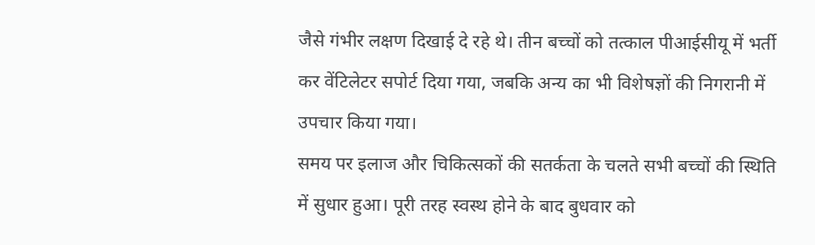जैसे गंभीर लक्षण दिखाई दे रहे थे। तीन बच्चों को तत्काल पीआईसीयू में भर्ती कर वेंटिलेटर सपोर्ट दिया गया, जबकि अन्य का भी विशेषज्ञों की निगरानी में उपचार किया गया।
समय पर इलाज और चिकित्सकों की सतर्कता के चलते सभी बच्चों की स्थिति में सुधार हुआ। पूरी तरह स्वस्थ होने के बाद बुधवार को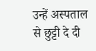उन्हें अस्पताल से छुट्टी दे दी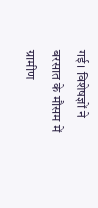गई। विशेषज्ञों ने बरसात के मौसम में ग्रामीण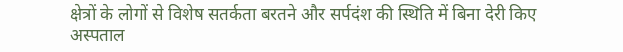क्षेत्रों के लोगों से विशेष सतर्कता बरतने और सर्पदंश की स्थिति में बिना देरी किए अस्पताल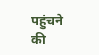पहुंचने की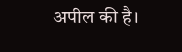अपील की है।